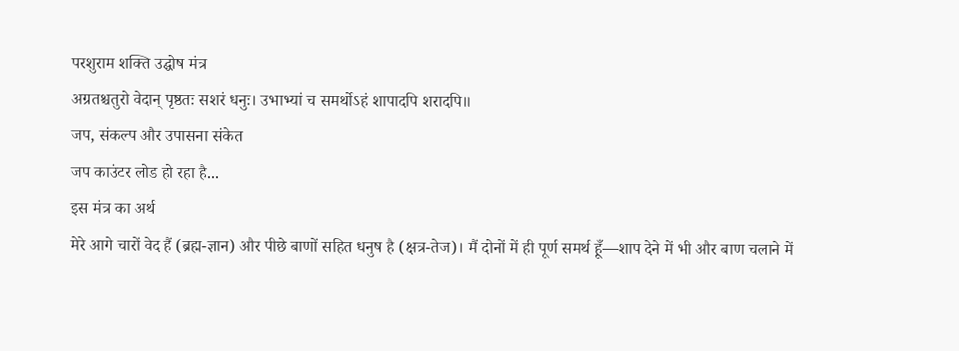परशुराम शक्ति उद्घोष मंत्र
अग्रतश्चतुरो वेदान् पृष्ठतः सशरं धनुः। उभाभ्यां च समर्थोऽहं शापादपि शरादपि॥
जप, संकल्प और उपासना संकेत
जप काउंटर लोड हो रहा है...
इस मंत्र का अर्थ
मेरे आगे चारों वेद हैं (ब्रह्म-ज्ञान) और पीछे बाणों सहित धनुष है (क्षत्र-तेज)। मैं दोनों में ही पूर्ण समर्थ हूँ—शाप देने में भी और बाण चलाने में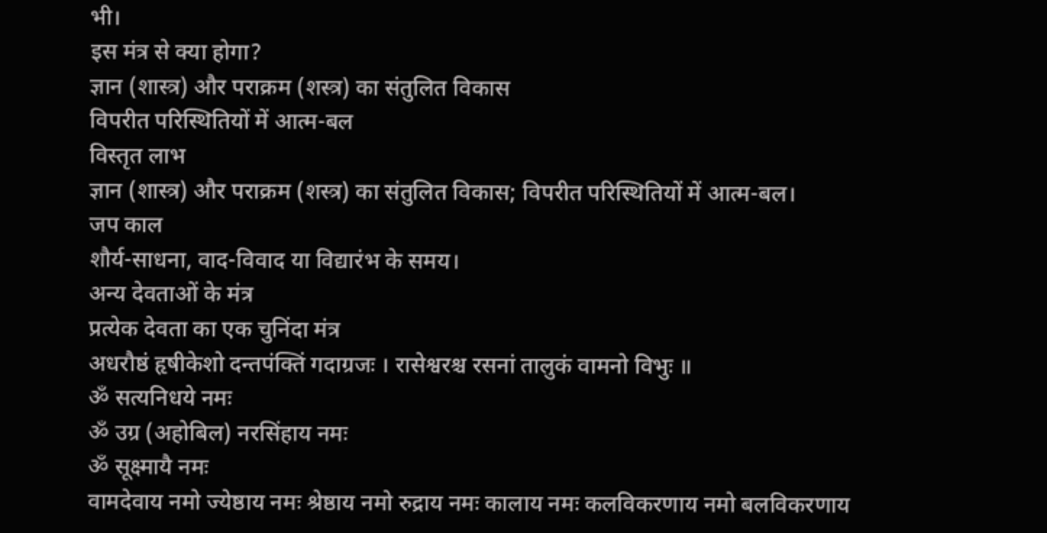भी।
इस मंत्र से क्या होगा?
ज्ञान (शास्त्र) और पराक्रम (शस्त्र) का संतुलित विकास
विपरीत परिस्थितियों में आत्म-बल
विस्तृत लाभ
ज्ञान (शास्त्र) और पराक्रम (शस्त्र) का संतुलित विकास; विपरीत परिस्थितियों में आत्म-बल।
जप काल
शौर्य-साधना, वाद-विवाद या विद्यारंभ के समय।
अन्य देवताओं के मंत्र
प्रत्येक देवता का एक चुनिंदा मंत्र
अधरौष्ठं हृषीकेशो दन्तपंक्तिं गदाग्रजः । रासेश्वरश्च रसनां तालुकं वामनो विभुः ॥
ॐ सत्यनिधये नमः
ॐ उग्र (अहोबिल) नरसिंहाय नमः
ॐ सूक्ष्मायै नमः
वामदेवाय नमो ज्येष्ठाय नमः श्रेष्ठाय नमो रुद्राय नमः कालाय नमः कलविकरणाय नमो बलविकरणाय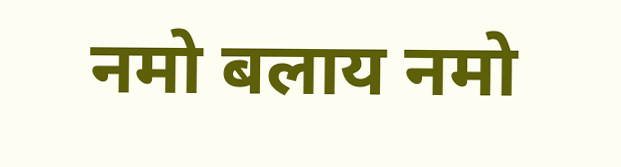नमो बलाय नमो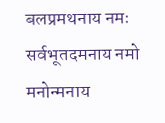बलप्रमथनाय नमः सर्वभूतदमनाय नमो मनोन्मनाय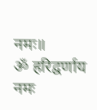नमः॥
ॐ हरिद्वर्णाय नमः